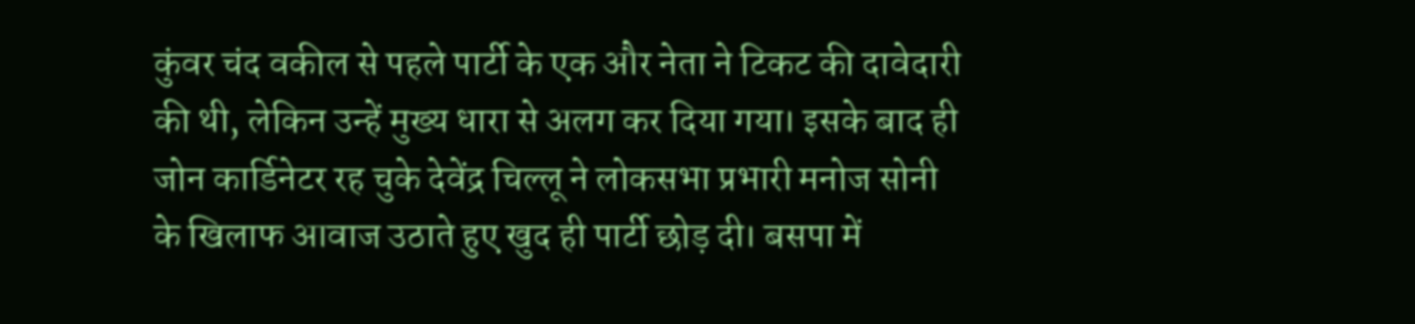कुंवर चंद वकील से पहले पार्टी के एक और नेता ने टिकट की दावेदारी की थी, लेकिन उन्हें मुख्य धारा से अलग कर दिया गया। इसके बाद ही जोन कार्डिनेटर रह चुके देवेंद्र चिल्लू ने लोकसभा प्रभारी मनोज सोनी के खिलाफ आवाज उठाते हुए खुद ही पार्टी छोड़ दी। बसपा में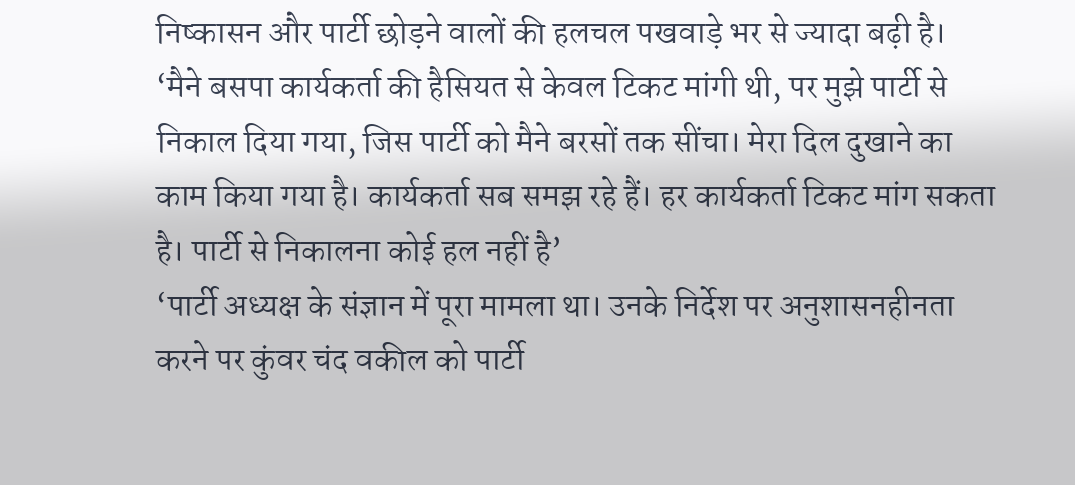निष्कासन और पार्टी छोड़ने वालों की हलचल पखवाड़े भर से ज्यादा बढ़ी है।
‘मैने बसपा कार्यकर्ता की हैसियत से केवल टिकट मांगी थी, पर मुझे पार्टी से निकाल दिया गया, जिस पार्टी को मैने बरसों तक सींचा। मेरा दिल दुखाने का काम किया गया है। कार्यकर्ता सब समझ रहे हैं। हर कार्यकर्ता टिकट मांग सकता है। पार्टी से निकालना कोई हल नहीं है’
‘पार्टी अध्यक्ष के संज्ञान में पूरा मामला था। उनके निर्देश पर अनुशासनहीनता करने पर कुंवर चंद वकील को पार्टी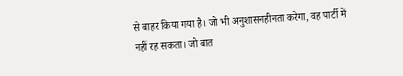से बाहर किया गया है। जो भी अनुशासनहीनता करेगा, वह पार्टी में नहीं रह सकता। जो बात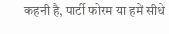कहनी है, पार्टी फोरम या हमें सीधे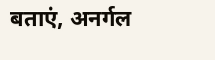बताएं, अनर्गल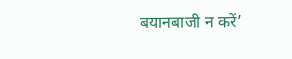बयानबाजी न करें’